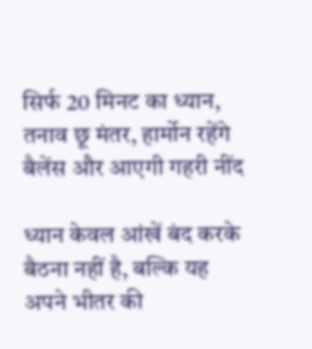सिर्फ 20 मिनट का ध्यान, तनाव छू मंतर, हार्मोन रहेंगे बैलेंस और आएगी गहरी नींद

ध्यान केवल आंखें बंद करके बैठना नहीं है, बल्कि यह अपने भीतर की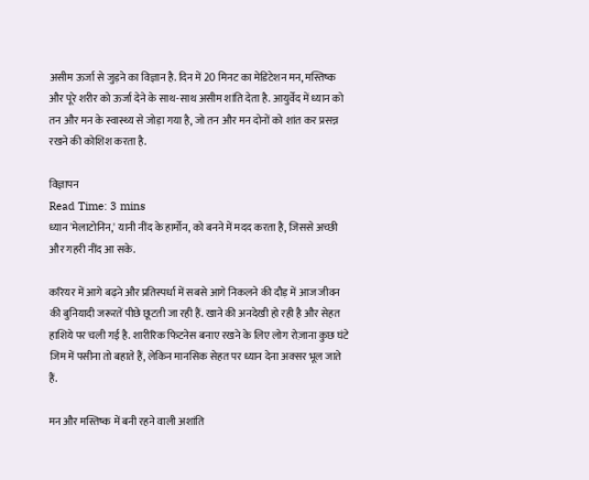असीम ऊर्जा से जुड़ने का विज्ञान है. दिन में 20 मिनट का मेडिटेशन मन, मस्तिष्क और पूरे शरीर को ऊर्जा देने के साथ-साथ असीम शांति देता है. आयुर्वेद में ध्यान को तन और मन के स्वास्थ्य से जोड़ा गया है, जो तन और मन दोनों को शांत कर प्रसन्न रखने की कोशिश करता है.

विज्ञापन
Read Time: 3 mins
ध्यान 'मेलाटोनिन,' यानी नींद के हार्मोन, को बनने में मदद करता है, जिससे अच्छी और गहरी नींद आ सके.

करियर में आगे बढ़ने और प्रतिस्पर्धा में सबसे आगे निकलने की दौड़ में आज जीवन की बुनियादी जरूरतें पीछे छूटती जा रही हैं. खाने की अनदेखी हो रही है और सेहत हाशिये पर चली गई है. शारीरिक फिटनेस बनाए रखने के लिए लोग रोज़ाना कुछ घंटे जिम में पसीना तो बहाते हैं, लेकिन मानसिक सेहत पर ध्यान देना अक्सर भूल जाते हैं.

मन और मस्तिष्क में बनी रहने वाली अशांति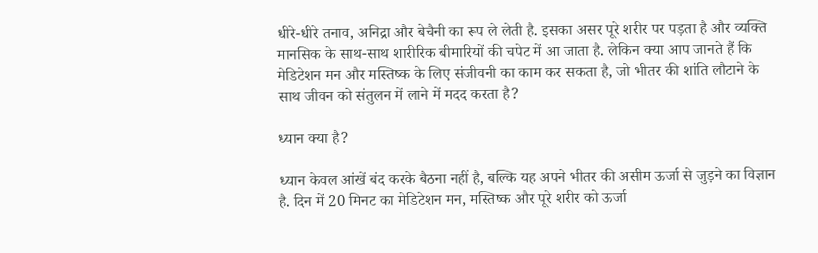धीरे-धीरे तनाव, अनिद्रा और बेचैनी का रूप ले लेती है. इसका असर पूरे शरीर पर पड़ता है और व्यक्ति मानसिक के साथ-साथ शारीरिक बीमारियों की चपेट में आ जाता है. लेकिन क्या आप जानते हैं कि मेडिटेशन मन और मस्तिष्क के लिए संजीवनी का काम कर सकता है, जो भीतर की शांति लौटाने के साथ जीवन को संतुलन में लाने में मदद करता है?

ध्यान क्या है?

ध्यान केवल आंखें बंद करके बैठना नहीं है, बल्कि यह अपने भीतर की असीम ऊर्जा से जुड़ने का विज्ञान है. दिन में 20 मिनट का मेडिटेशन मन, मस्तिष्क और पूरे शरीर को ऊर्जा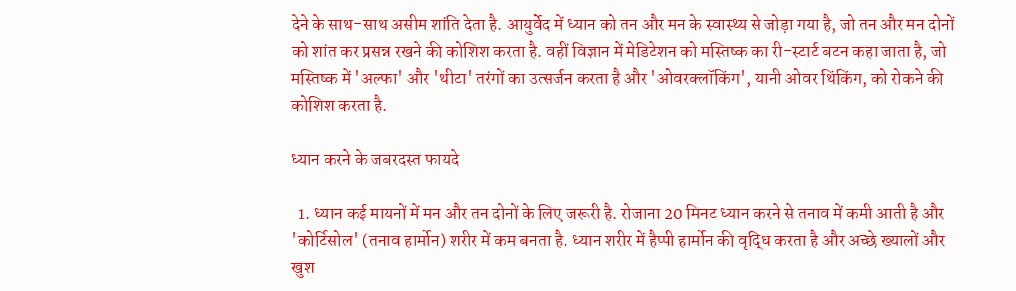देने के साथ-साथ असीम शांति देता है. आयुर्वेद में ध्यान को तन और मन के स्वास्थ्य से जोड़ा गया है, जो तन और मन दोनों को शांत कर प्रसन्न रखने की कोशिश करता है. वहीं विज्ञान में मेडिटेशन को मस्तिष्क का री-स्टार्ट बटन कहा जाता है, जो मस्तिष्क में 'अल्फा' और 'थीटा' तरंगों का उत्सर्जन करता है और 'ओवरक्लॉकिंग', यानी ओवर थिंकिंग, को रोकने की कोशिश करता है.

ध्यान करने के जबरदस्त फायदे

  1. ध्यान कई मायनों में मन और तन दोनों के लिए जरूरी है. रोजाना 20 मिनट ध्यान करने से तनाव में कमी आती है और 'कोर्टिसोल' (तनाव हार्मोन) शरीर में कम बनता है. ध्यान शरीर में हैप्पी हार्मोन की वृद्धि करता है और अच्छे ख्यालों और खुश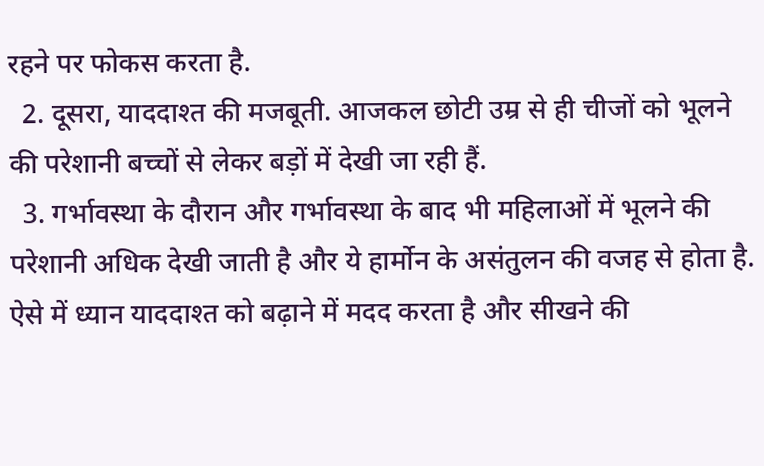रहने पर फोकस करता है.
  2. दूसरा, याददाश्त की मजबूती. आजकल छोटी उम्र से ही चीजों को भूलने की परेशानी बच्चों से लेकर बड़ों में देखी जा रही हैं.
  3. गर्भावस्था के दौरान और गर्भावस्था के बाद भी महिलाओं में भूलने की परेशानी अधिक देखी जाती है और ये हार्मोन के असंतुलन की वजह से होता है. ऐसे में ध्यान याददाश्त को बढ़ाने में मदद करता है और सीखने की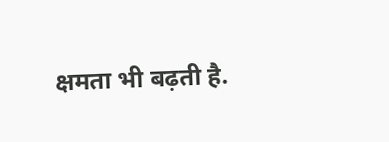क्षमता भी बढ़ती है.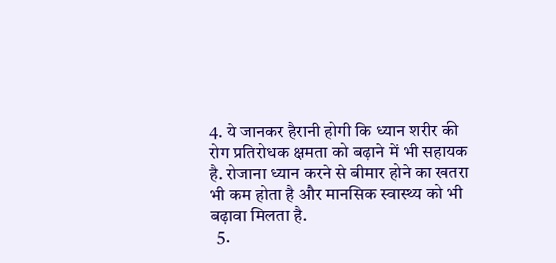4. ये जानकर हैरानी होगी कि ध्यान शरीर की रोग प्रतिरोधक क्षमता को बढ़ाने में भी सहायक है. रोजाना ध्यान करने से बीमार होने का खतरा भी कम होता है और मानसिक स्वास्थ्य को भी बढ़ावा मिलता है.
  5.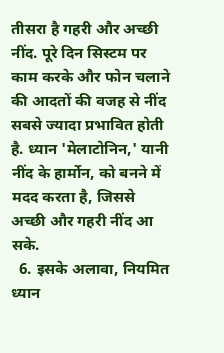तीसरा है गहरी और अच्छी नींद. पूरे दिन सिस्टम पर काम करके और फोन चलाने की आदतों की वजह से नींद सबसे ज्यादा प्रभावित होती है. ध्यान 'मेलाटोनिन,' यानी नींद के हार्मोन, को बनने में मदद करता है, जिससे अच्छी और गहरी नींद आ सके.
  6. इसके अलावा, नियमित ध्यान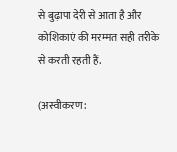से बुढ़ापा देरी से आता है और कोशिकाएं की मरम्मत सही तरीके से करती रहती हैं.

(अस्वीकरण: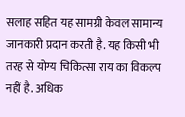सलाह सहित यह सामग्री केवल सामान्य जानकारी प्रदान करती है. यह किसी भी तरह से योग्य चिकित्सा राय का विकल्प नहीं है. अधिक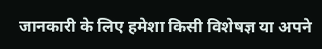जानकारी के लिए हमेशा किसी विशेषज्ञ या अपने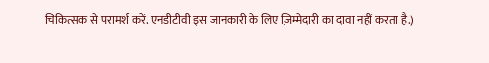चिकित्सक से परामर्श करें. एनडीटीवी इस जानकारी के लिए ज़िम्मेदारी का दावा नहीं करता है.)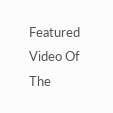Featured Video Of The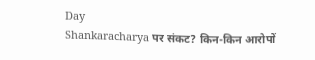Day
Shankaracharya पर संकट? किन-किन आरोपों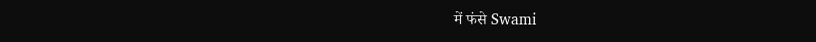में फंसे Swami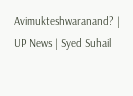Avimukteshwaranand? | UP News | Syed Suhail